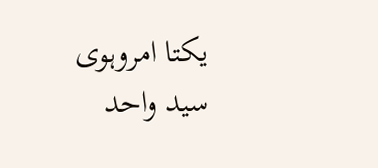یکتا امروہوی
سید واحد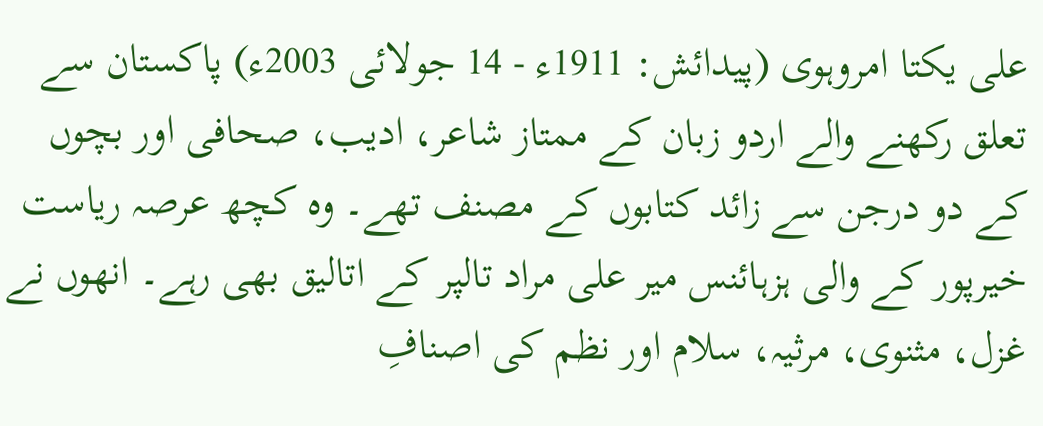علی یکتا امروہوی (پیدائش: 1911ء - 14 جولائی 2003ء) پاکستان سے تعلق رکھنے والے اردو زبان کے ممتاز شاعر، ادیب، صحافی اور بچوں کے دو درجن سے زائد کتابوں کے مصنف تھے۔ وہ کچھ عرصہ ریاست خیرپور کے والی ہزہائنس میر علی مراد تالپر کے اتالیق بھی رہے۔ انھوں نے غزل، مثنوی، مرثیہ، سلام اور نظم کی اصنافِ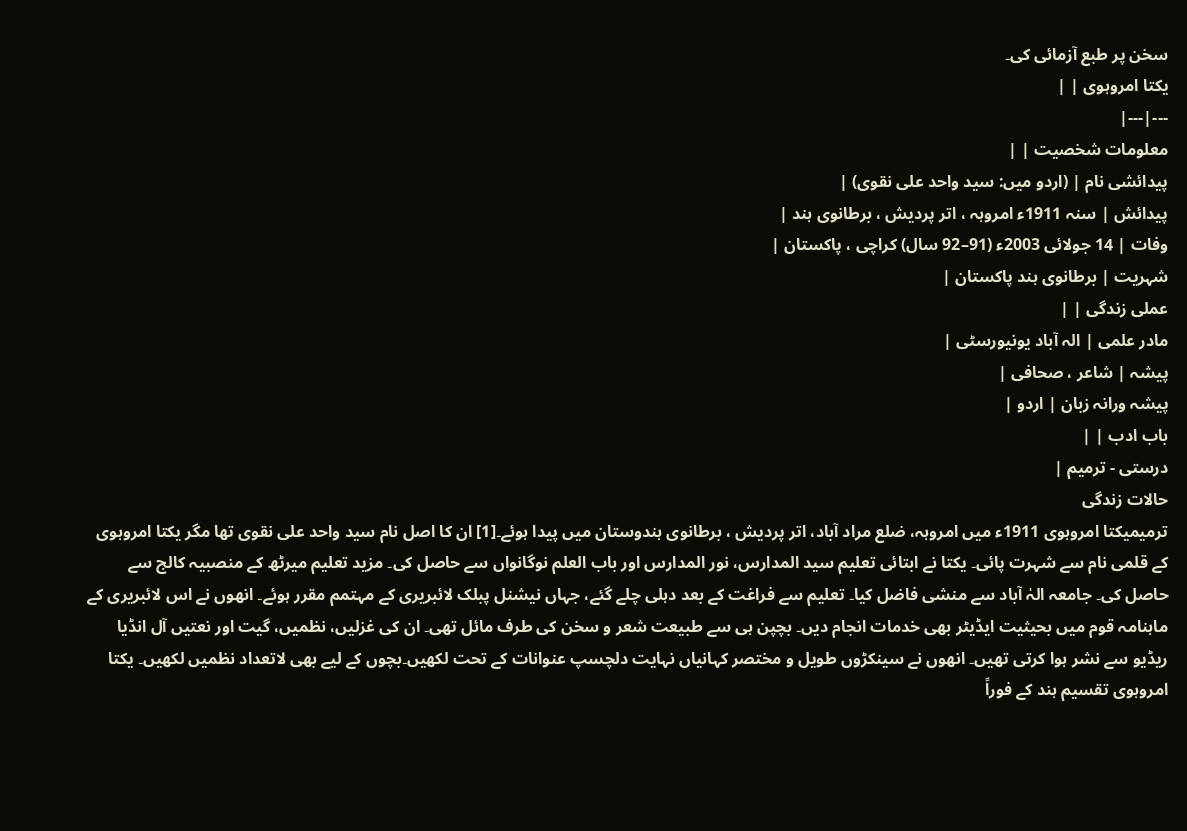سخن پر طبع آزمائی کی۔
یکتا امروہوی | |
---|---|
معلومات شخصیت | |
پیدائشی نام | (اردو میں: سید واحد علی نقوی) |
پیدائش | سنہ 1911ء امروہہ ، اتر پردیش ، برطانوی ہند |
وفات | 14 جولائی 2003ء (91–92 سال) کراچی ، پاکستان |
شہریت | برطانوی ہند پاکستان |
عملی زندگی | |
مادر علمی | الہ آباد یونیورسٹی |
پیشہ | شاعر ، صحافی |
پیشہ ورانہ زبان | اردو |
باب ادب | |
درستی - ترمیم |
حالات زندگی
ترمیمیکتا امروہوی 1911ء میں امروہہ، ضلع مراد آباد، اتر پردیش ، برطانوی ہندوستان میں پیدا ہوئے۔[1] ان کا اصل نام سید واحد علی نقوی تھا مگر یکتا امروہوی کے قلمی نام سے شہرت پائی۔ یکتا نے ابتائی تعلیم سید المدارس، نور المدارس اور باب العلم نوگانواں سے حاصل کی۔ مزید تعلیم میرٹھ کے منصبیہ کالج سے حاصل کی۔ جامعہ الہٰ آباد سے منشی فاضل کیا۔ تعلیم سے فراغت کے بعد دہلی چلے گئے، جہاں نیشنل پبلک لائبریری کے مہتمم مقرر ہوئے۔ انھوں نے اس لائبریری کے ماہنامہ قوم میں بحیثیت ایڈیٹر بھی خدمات انجام دیں۔ بچپن ہی سے طبیعت شعر و سخن کی طرف مائل تھی۔ ان کی غزلیں، نظمیں، گیت اور نعتیں آل انڈیا ریڈیو سے نشر ہوا کرتی تھیں۔ انھوں نے سینکڑوں طویل و مختصر کہانیاں نہایت دلچسپ عنوانات کے تحت لکھیں۔بچوں کے لیے بھی لاتعداد نظمیں لکھیں۔ یکتا امروہوی تقسیم ہند کے فوراً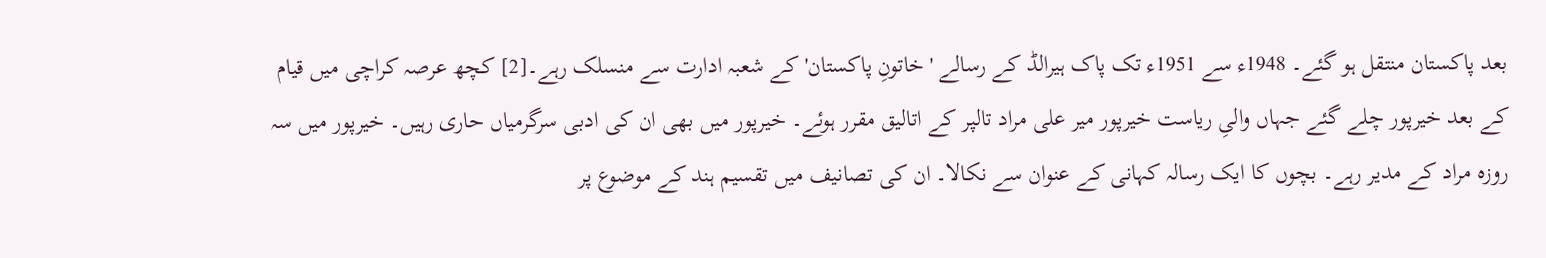بعد پاکستان منتقل ہو گئے۔ 1948ء سے 1951ء تک پاک ہیرالڈ کے رسالے 'خاتونِ پاکستان' کے شعبہ ادارت سے منسلک رہے۔[2] کچھ عرصہ کراچی میں قیام کے بعد خیرپور چلے گئے جہاں والیِ ریاست خیرپور میر علی مراد تالپر کے اتالیق مقرر ہوئے۔ خیرپور میں بھی ان کی ادبی سرگرمیاں حاری رہیں۔ خیرپور میں سہ روزہ مراد کے مدیر رہے۔ بچوں کا ایک رسالہ کہانی کے عنوان سے نکالا۔ ان کی تصانیف میں تقسیم ہند کے موضوع پر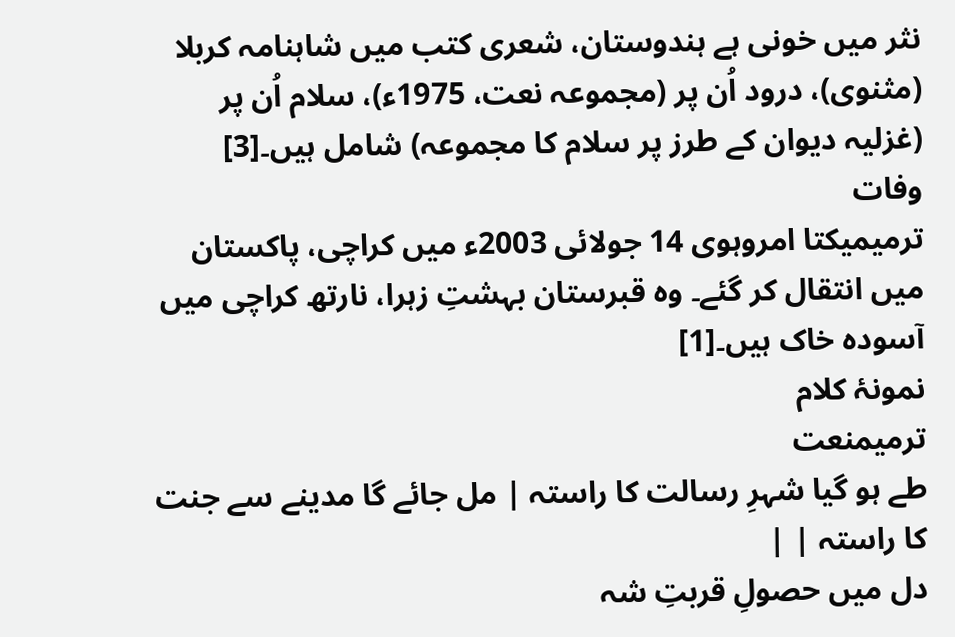نثر میں خونی ہے ہندوستان، شعری کتب میں شاہنامہ کربلا (مثنوی)، درود اُن پر (مجموعہ نعت، 1975ء)، سلام اُن پر (غزلیہ دیوان کے طرز پر سلام کا مجموعہ) شامل ہیں۔[3]
وفات
ترمیمیکتا امروہوی 14 جولائی 2003ء میں کراچی، پاکستان میں انتقال کر گئے۔ وہ قبرستان بہشتِ زہرا، نارتھ کراچی میں آسودہ خاک ہیں۔[1]
نمونۂ کلام
ترمیمنعت
طے ہو گیا شہرِ رسالت کا راستہ | مل جائے گا مدینے سے جنت کا راستہ | |
دل میں حصولِ قربتِ شہ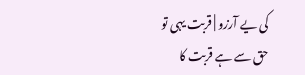کی یے آرزو | قربت یہی تو حق سے ہے قربت کا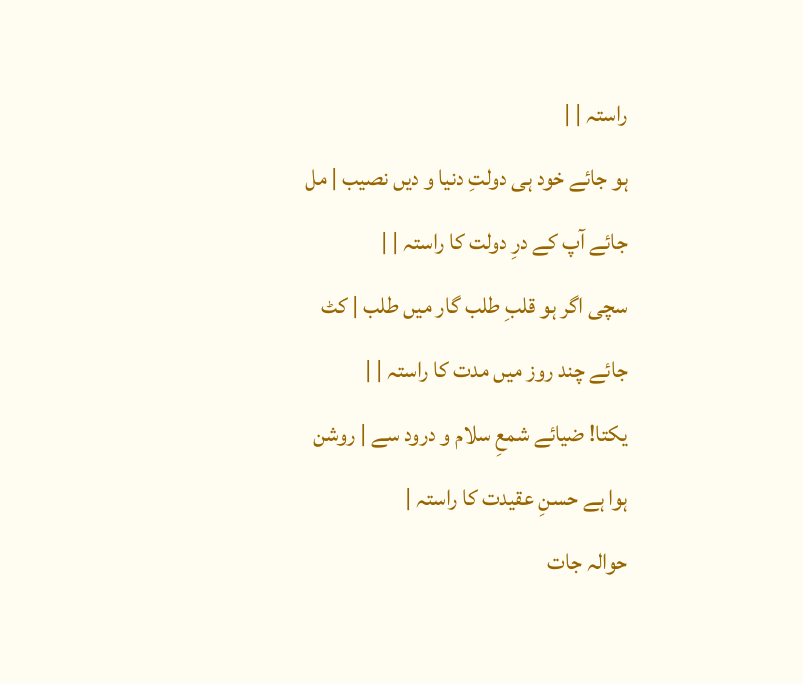راستہ | |
ہو جائے خود ہی دولتِ دنیا و دیں نصیب | مل جائے آپ کے درِ دولت کا راستہ | |
سچی اگر ہو قلبِ طلب گار میں طلب | کٹ جائے چند روز میں مدت کا راستہ | |
یکتا! ضیائے شمعِ سلام و درود سے | روشن ہوا ہے حسنِ عقیدت کا راستہ |
حوالہ جات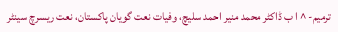ترمیم- ^ ا ب ڈاکٹر محمد منیر احمد سلیچ، وفیات نعت گویان پاکستان، نعت ریسرچ سینٹر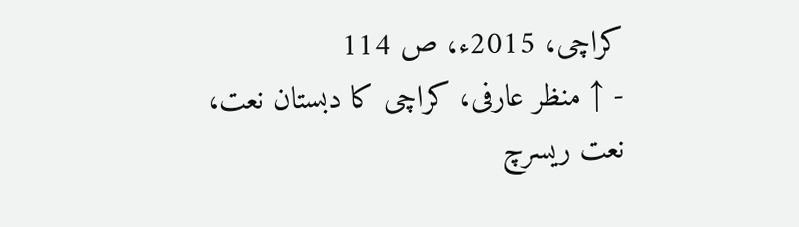کراچی، 2015ء، ص 114
- ↑ منظر عارفی، کراچی کا دبستان نعت، نعت ریسرچ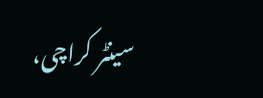سینٹر کراچی،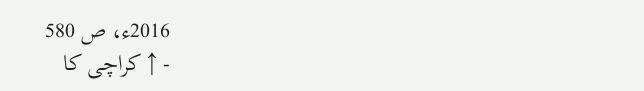2016ء، ص 580
- ↑ کراچی کا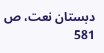دبستان نعت، ص 581